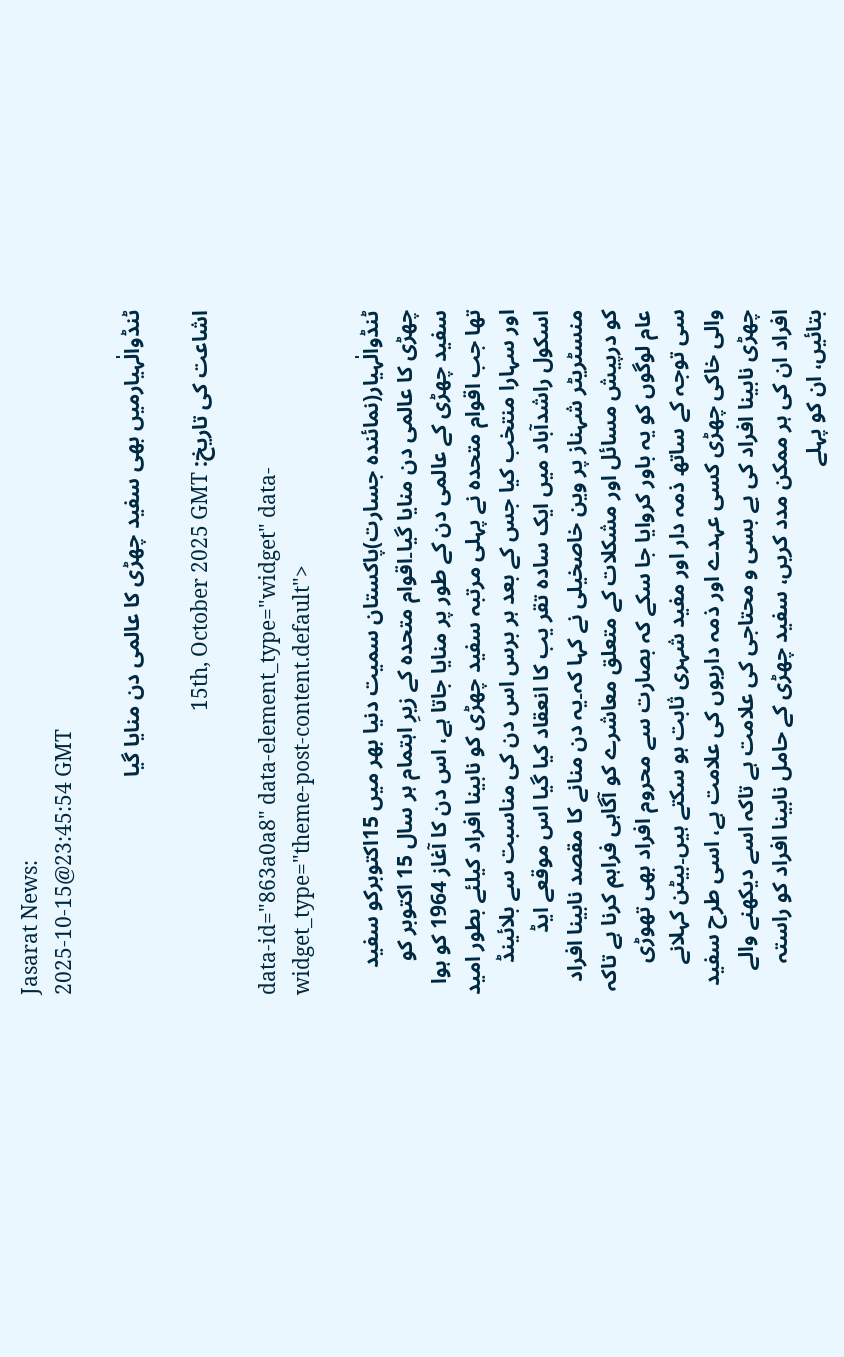Jasarat News:
2025-10-15@23:45:54 GMT

ٹنڈوالٰہیارمیں بھی سفید چھڑی کا عالمی دن منایا گیا

اشاعت کی تاریخ: 15th, October 2025 GMT

data-id="863a0a8" data-element_type="widget" data-widget_type="theme-post-content.default">

ٹنڈوالٰہیار(نمائندہ جسارت)پاکستان سمیت دنیا بھر میں 15اکتوبرکو سفید چھڑی کا عالمی دن منایا گیا۔اقوام متحدہ کے زیرِ اہتمام ہر سال 15 اکتوبر کو سفید چھڑی کے عالمی دن کے طور پر منایا جاتا ہے، اس دن کا آغاز 1964 کو ہوا تھا جب اقوام متحدہ نے پہلی مرتبہ سفید چھڑی کو نابینا افراد کیلئے بطور امید اور سہارا منتخب کیا جس کے بعد ہر برس اس دن کی مناسبت سے بلائینڈ اسکول راشدآباد میں ایک سادہ تقر یب کا انعقاد کیا گیا اس موقعے ایڈ منسٹریٹر شہناز پر وین خاصخیلی نے کہا کہ۔یہ دن منانے کا مقصد نابینا افراد کو درپیش مسائل اور مشکلات کے متعلق معاشرے کو آگاہی فراہم کرنا ہے تاکہ عام لوگوں کو یہ باور کروایا جا سکے کہ بصارت سے محروم افراد بھی تھوڑی سی توجہ کے ساتھ ذمہ دار اور مفید شہری ثابت ہو سکتے ہیں۔بیٹن کہلانے والی خاکی چھڑی کسی عہدے اور ذمہ داریوں کی علامت ہے، اسی طرح سفید چھڑی نابینا افراد کی بے بسی و محتاجی کی علامت ہے تاکہ اسے دیکھنے والے افراد ان کی ہر ممکن مدد کریں، سفید چھڑی کے حامل نابینا افراد کو راستہ بتائیں، ان کو پہلے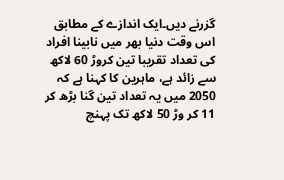گزرنے دیں۔ایک اندازے کے مطابق اس وقت دنیا بھر میں نابینا افراد کی تعداد تقریبا تین کروڑ 60 لاکھ سے زائد ہے، ماہرین کا کہنا ہے کہ 2050 میں یہ تعداد تین گنا بڑھ کر 11 کر وڑ 50 لاکھ تک پہنچ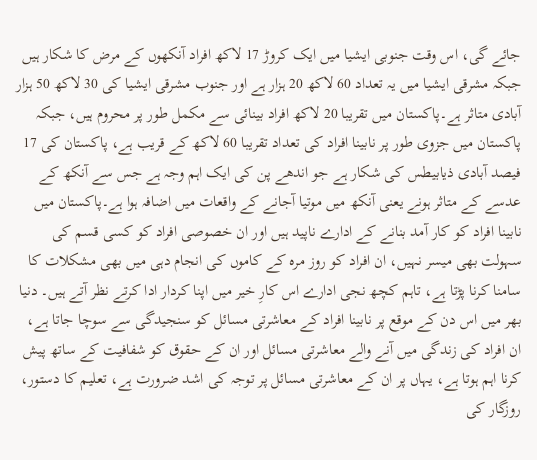جائے گی، اس وقت جنوبی ایشیا میں ایک کروڑ 17 لاکھ افراد آنکھوں کے مرض کا شکار ہیں جبکہ مشرقی ایشیا میں یہ تعداد 60 لاکھ 20 ہزار ہے اور جنوب مشرقی ایشیا کی 30 لاکھ 50 ہزار آبادی متاثر ہے۔پاکستان میں تقریبا 20 لاکھ افراد بینائی سے مکمل طور پر محروم ہیں، جبکہ پاکستان میں جزوی طور پر نابینا افراد کی تعداد تقریبا 60 لاکھ کے قریب ہے، پاکستان کی 17 فیصد آبادی ذیابیطس کی شکار ہے جو اندھے پن کی ایک اہم وجہ ہے جس سے آنکھ کے عدسے کے متاثر ہونے یعنی آنکھ میں موتیا آجانے کے واقعات میں اضافہ ہوا ہے۔پاکستان میں نابینا افراد کو کار آمد بنانے کے ادارے ناپید ہیں اور ان خصوصی افراد کو کسی قسم کی سہولت بھی میسر نہیں، ان افراد کو روز مرہ کے کاموں کی انجام دہی میں بھی مشکلات کا سامنا کرنا پڑتا ہے، تاہم کچھ نجی ادارے اس کارِ خیر میں اپنا کردار ادا کرتے نظر آتے ہیں۔ دنیا بھر میں اس دن کے موقع پر نابینا افراد کے معاشرتی مسائل کو سنجیدگی سے سوچا جاتا ہے، ان افراد کی زندگی میں آنے والے معاشرتی مسائل اور ان کے حقوق کو شفافیت کے ساتھ پیش کرنا اہم ہوتا ہے، یہاں پر ان کے معاشرتی مسائل پر توجہ کی اشد ضرورت ہے، تعلیم کا دستور، روزگار کی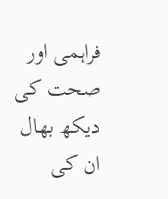فراہمی اور صحت کی دیکھ بھال ان کی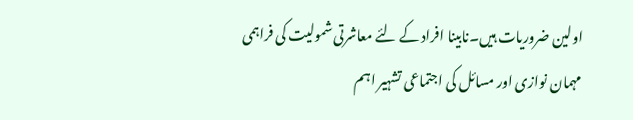اولین ضروریات ہیں۔نابینا افراد کے لئے معاشرتی شمولیت کی فراہمی مہمان نوازی اور مسائل کی اجتماعی تشہیر اہم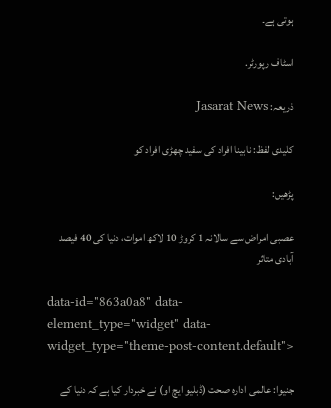ہوتی ہے۔

اسٹاف رپورٹر.

ذریعہ: Jasarat News

کلیدی لفظ: نابینا افراد کی سفید چھڑی افراد کو

پڑھیں:

عصبی امراض سے سالانہ 1 کروڑ 10 لاکھ اموات، دنیا کی 40 فیصد آبادی متاثر

data-id="863a0a8" data-element_type="widget" data-widget_type="theme-post-content.default">

جنیوا: عالمی ادارہ صحت (ڈبلیو ایچ او) نے خبردار کیا ہے کہ دنیا کے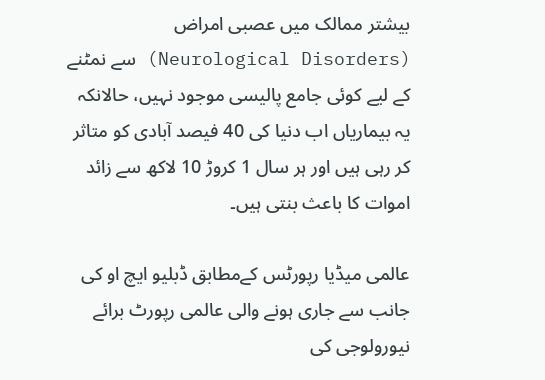بیشتر ممالک میں عصبی امراض (Neurological Disorders) سے نمٹنے کے لیے کوئی جامع پالیسی موجود نہیں، حالانکہ یہ بیماریاں اب دنیا کی 40 فیصد آبادی کو متاثر کر رہی ہیں اور ہر سال 1 کروڑ 10 لاکھ سے زائد اموات کا باعث بنتی ہیں۔

عالمی میڈیا رپورٹس کےمطابق ڈبلیو ایچ او کی جانب سے جاری ہونے والی عالمی رپورٹ برائے نیورولوجی کی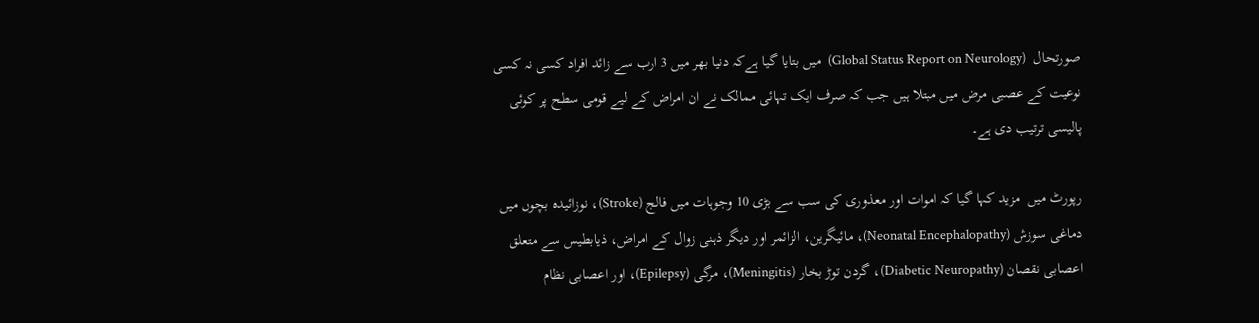صورتحال  (Global Status Report on Neurology)  میں بتایا گیا ہےکہ دنیا بھر میں 3 ارب سے زائد افراد کسی نہ کسی نوعیت کے عصبی مرض میں مبتلا ہیں جب کہ صرف ایک تہائی ممالک نے ان امراض کے لیے قومی سطح پر کوئی پالیسی ترتیب دی ہے۔

رپورٹ میں  مزید کہا گیا کہ اموات اور معذوری کی سب سے بڑی 10 وجوہات میں فالج (Stroke)، نوزائیدہ بچوں میں دماغی سوزش (Neonatal Encephalopathy)، مائیگرین، الزائمر اور دیگر ذہنی زوال کے امراض، ذیابطیس سے متعلق اعصابی نقصان (Diabetic Neuropathy)، گردن توڑ بخار (Meningitis)، مرگی (Epilepsy)، اور اعصابی نظام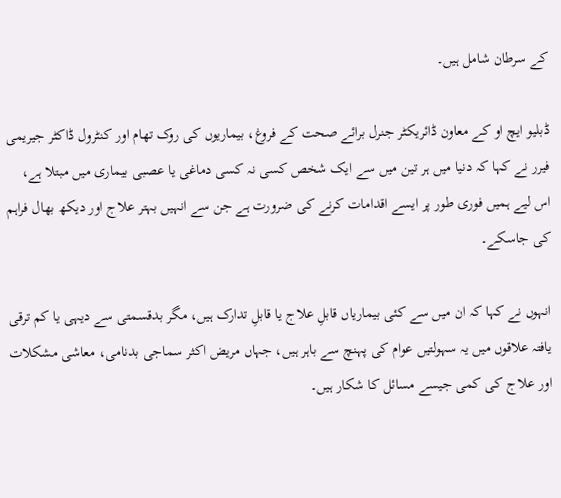کے سرطان شامل ہیں۔

ڈبلیو ایچ او کے معاون ڈائریکٹر جنرل برائے صحت کے فروغ، بیماریوں کی روک تھام اور کنٹرول ڈاکٹر جیریمی فیرر نے کہا کہ دنیا میں ہر تین میں سے ایک شخص کسی نہ کسی دماغی یا عصبی بیماری میں مبتلا ہے، اس لیے ہمیں فوری طور پر ایسے اقدامات کرنے کی ضرورت ہے جن سے انہیں بہتر علاج اور دیکھ بھال فراہم کی جاسکے۔

انہوں نے کہا کہ ان میں سے کئی بیماریاں قابلِ علاج یا قابلِ تدارک ہیں، مگر بدقسمتی سے دیہی یا کم ترقی یافتہ علاقوں میں یہ سہولتیں عوام کی پہنچ سے باہر ہیں، جہاں مریض اکثر سماجی بدنامی، معاشی مشکلات اور علاج کی کمی جیسے مسائل کا شکار ہیں۔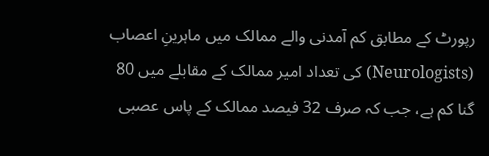رپورٹ کے مطابق کم آمدنی والے ممالک میں ماہرینِ اعصاب (Neurologists) کی تعداد امیر ممالک کے مقابلے میں 80 گنا کم ہے، جب کہ صرف 32 فیصد ممالک کے پاس عصبی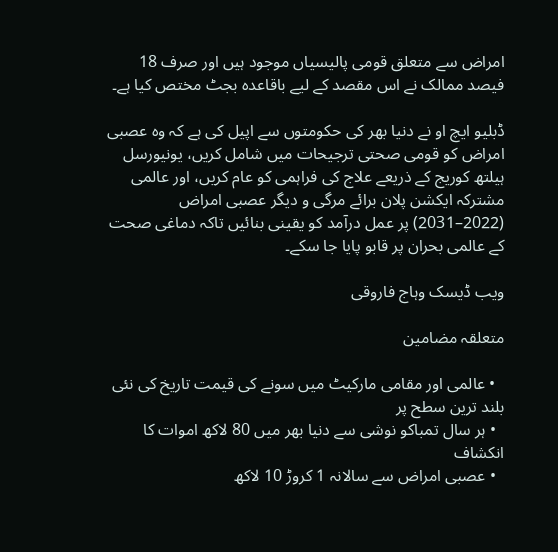امراض سے متعلق قومی پالیسیاں موجود ہیں اور صرف 18 فیصد ممالک نے اس مقصد کے لیے باقاعدہ بجٹ مختص کیا ہے۔

ڈبلیو ایچ او نے دنیا بھر کی حکومتوں سے اپیل کی ہے کہ وہ عصبی امراض کو قومی صحتی ترجیحات میں شامل کریں، یونیورسل ہیلتھ کوریج کے ذریعے علاج کی فراہمی کو عام کریں، اور عالمی مشترکہ ایکشن پلان برائے مرگی و دیگر عصبی امراض (2022–2031) پر عمل درآمد کو یقینی بنائیں تاکہ دماغی صحت کے عالمی بحران پر قابو پایا جا سکے۔

ویب ڈیسک وہاج فاروقی

متعلقہ مضامین

  • عالمی اور مقامی مارکیٹ میں سونے کی قیمت تاریخ کی نئی بلند ترین سطح پر
  • ہر سال تمباکو نوشی سے دنیا بھر میں 80 لاکھ اموات کا انکشاف
  • عصبی امراض سے سالانہ 1 کروڑ 10 لاکھ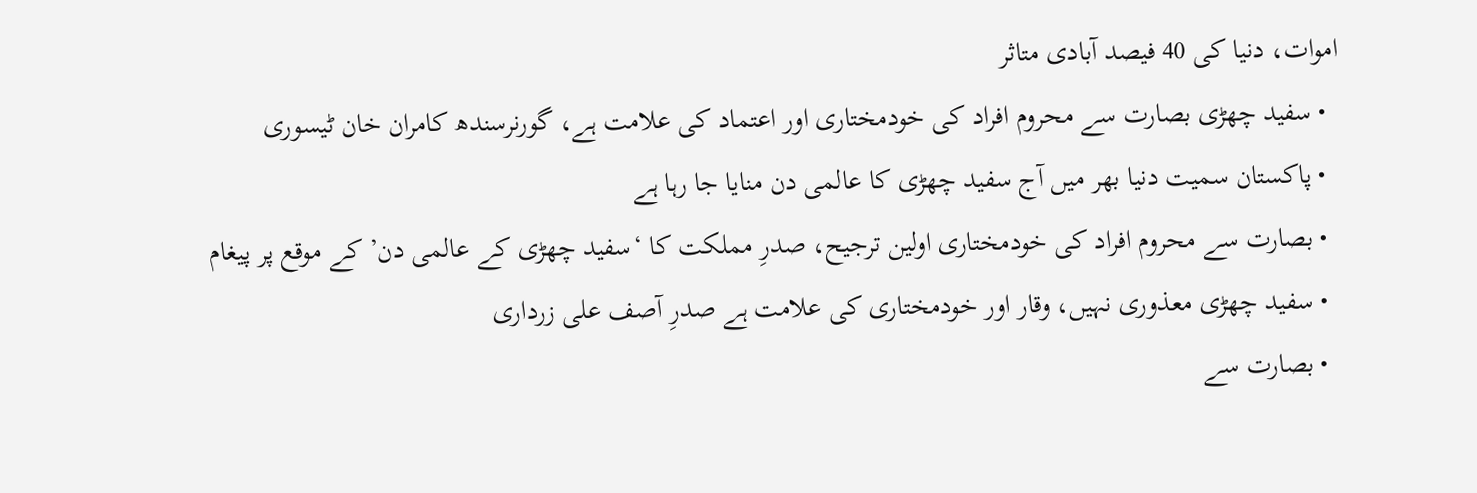اموات، دنیا کی 40 فیصد آبادی متاثر
  • سفید چھڑی بصارت سے محروم افراد کی خودمختاری اور اعتماد کی علامت ہے، گورنرسندھ کامران خان ٹیسوری
  • پاکستان سمیت دنیا بھر میں آج سفید چھڑی کا عالمی دن منایا جا رہا ہے
  • بصارت سے محروم افراد کی خودمختاری اولین ترجیح، صدرِ مملکت کا ‘سفید چھڑی کے عالمی دن’ کے موقع پر پیغام
  • سفید چھڑی معذوری نہیں، وقار اور خودمختاری کی علامت ہے صدرِ آصف علی زرداری
  • بصارت سے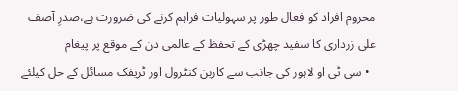محروم افراد کو فعال طور پر سہولیات فراہم کرنے کی ضرورت ہے،صدرِ آصف علی زرداری کا سفید چھڑی کے تحفظ کے عالمی دن کے موقع پر پیغام
  • سی ٹی او لاہور کی جانب سے کاربن کنٹرول اور ٹریفک مسائل کے حل کیلئے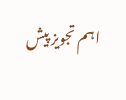اہم تجویز پیش